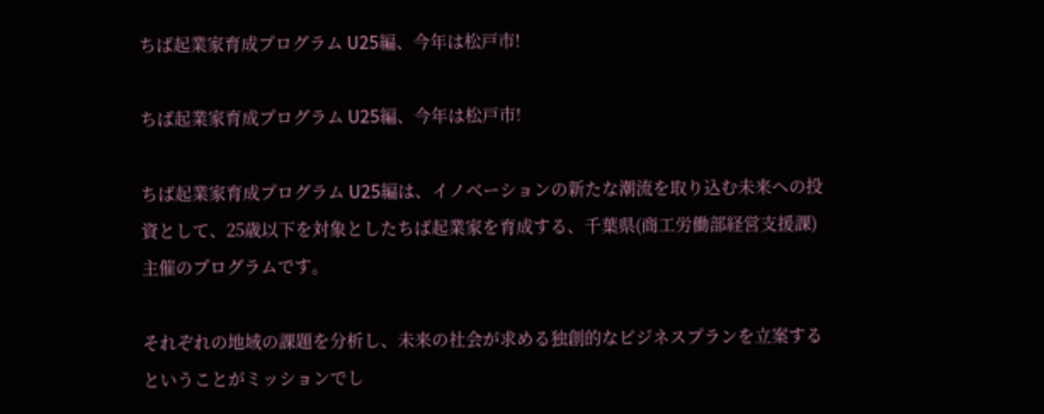ちば起業家育成プログラム U25編、今年は松戸市!

ちば起業家育成プログラム U25編、今年は松戸市!

ちば起業家育成プログラム U25編は、イノベーションの新たな潮流を取り込む未来への投資として、25歳以下を対象としたちば起業家を育成する、千葉県(商工労働部経営支援課)主催のプログラムです。

それぞれの地域の課題を分析し、未来の社会が求める独創的なビジネスプランを立案するということがミッションでし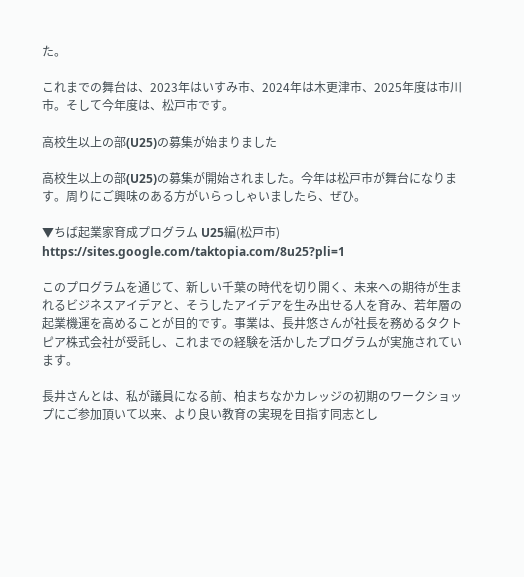た。

これまでの舞台は、2023年はいすみ市、2024年は木更津市、2025年度は市川市。そして今年度は、松戸市です。

高校生以上の部(U25)の募集が始まりました

高校生以上の部(U25)の募集が開始されました。今年は松戸市が舞台になります。周りにご興味のある方がいらっしゃいましたら、ぜひ。

▼ちば起業家育成プログラム U25編(松戸市)
https://sites.google.com/taktopia.com/8u25?pli=1

このプログラムを通じて、新しい千葉の時代を切り開く、未来への期待が生まれるビジネスアイデアと、そうしたアイデアを生み出せる人を育み、若年層の起業機運を高めることが目的です。事業は、長井悠さんが社長を務めるタクトピア株式会社が受託し、これまでの経験を活かしたプログラムが実施されています。

長井さんとは、私が議員になる前、柏まちなかカレッジの初期のワークショップにご参加頂いて以来、より良い教育の実現を目指す同志とし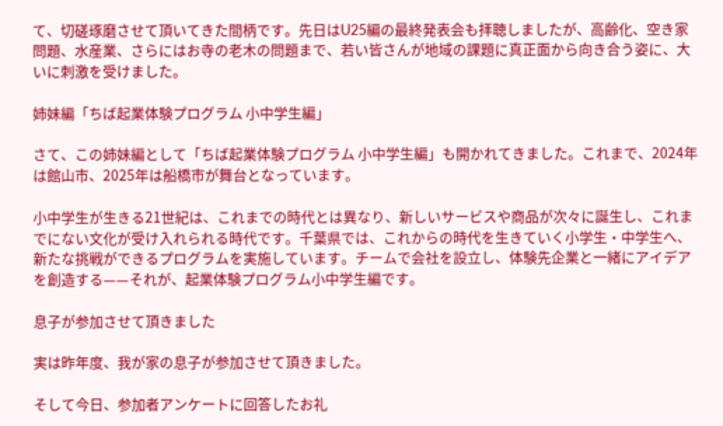て、切磋琢磨させて頂いてきた間柄です。先日はU25編の最終発表会も拝聴しましたが、高齢化、空き家問題、水産業、さらにはお寺の老木の問題まで、若い皆さんが地域の課題に真正面から向き合う姿に、大いに刺激を受けました。

姉妹編「ちば起業体験プログラム 小中学生編」

さて、この姉妹編として「ちば起業体験プログラム 小中学生編」も開かれてきました。これまで、2024年は館山市、2025年は船橋市が舞台となっています。

小中学生が生きる21世紀は、これまでの時代とは異なり、新しいサービスや商品が次々に誕生し、これまでにない文化が受け入れられる時代です。千葉県では、これからの時代を生きていく小学生・中学生へ、新たな挑戦ができるプログラムを実施しています。チームで会社を設立し、体験先企業と一緒にアイデアを創造する——それが、起業体験プログラム小中学生編です。

息子が参加させて頂きました

実は昨年度、我が家の息子が参加させて頂きました。

そして今日、参加者アンケートに回答したお礼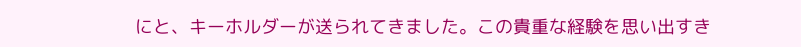にと、キーホルダーが送られてきました。この貴重な経験を思い出すき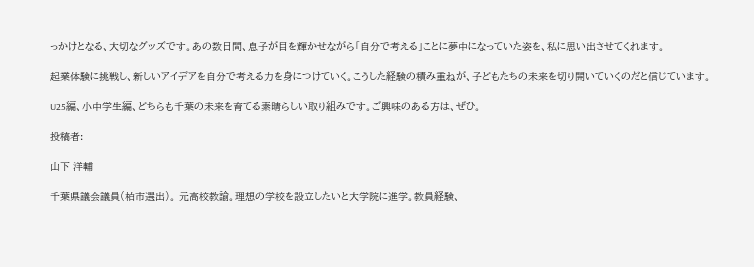っかけとなる、大切なグッズです。あの数日間、息子が目を輝かせながら「自分で考える」ことに夢中になっていた姿を、私に思い出させてくれます。

起業体験に挑戦し、新しいアイデアを自分で考える力を身につけていく。こうした経験の積み重ねが、子どもたちの未来を切り開いていくのだと信じています。

U25編、小中学生編、どちらも千葉の未来を育てる素晴らしい取り組みです。ご興味のある方は、ぜひ。

投稿者:

山下 洋輔

千葉県議会議員(柏市選出)。 元高校教諭。理想の学校を設立したいと大学院に進学。教員経験、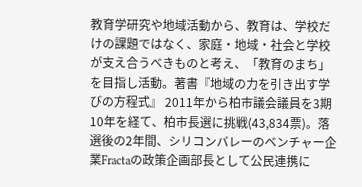教育学研究や地域活動から、教育は、学校だけの課題ではなく、家庭・地域・社会と学校が支え合うべきものと考え、「教育のまち」を目指し活動。著書『地域の力を引き出す学びの方程式』 2011年から柏市議会議員を3期10年を経て、柏市長選に挑戦(43,834票)。落選後の2年間、シリコンバレーのベンチャー企業Fractaの政策企画部長として公民連携に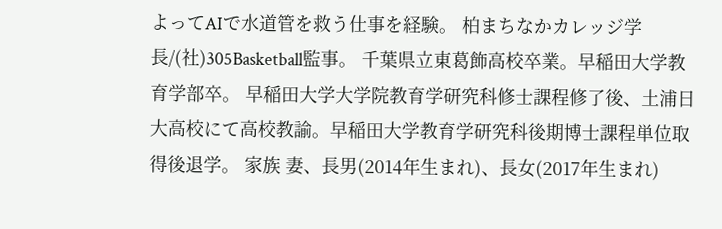よってAIで水道管を救う仕事を経験。 柏まちなかカレッジ学長/(社)305Basketball監事。 千葉県立東葛飾高校卒業。早稲田大学教育学部卒。 早稲田大学大学院教育学研究科修士課程修了後、土浦日大高校にて高校教諭。早稲田大学教育学研究科後期博士課程単位取得後退学。 家族 妻、長男(2014年生まれ)、長女(2017年生まれ)